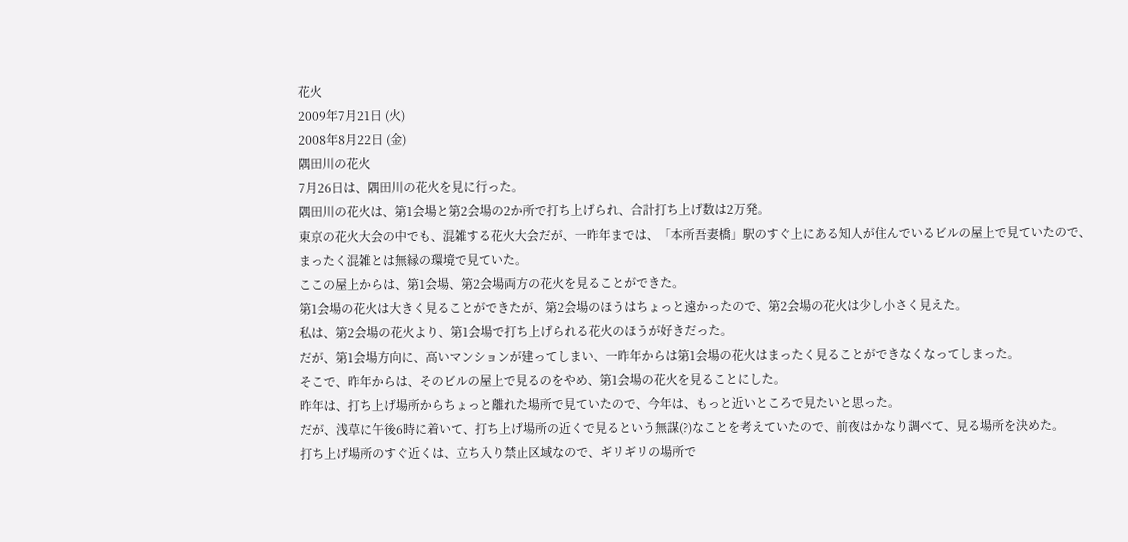花火
2009年7月21日 (火)
2008年8月22日 (金)
隅田川の花火
7月26日は、隅田川の花火を見に行った。
隅田川の花火は、第1会場と第2会場の2か所で打ち上げられ、合計打ち上げ数は2万発。
東京の花火大会の中でも、混雑する花火大会だが、一昨年までは、「本所吾妻橋」駅のすぐ上にある知人が住んでいるビルの屋上で見ていたので、まったく混雑とは無縁の環境で見ていた。
ここの屋上からは、第1会場、第2会場両方の花火を見ることができた。
第1会場の花火は大きく見ることができたが、第2会場のほうはちょっと遠かったので、第2会場の花火は少し小さく見えた。
私は、第2会場の花火より、第1会場で打ち上げられる花火のほうが好きだった。
だが、第1会場方向に、高いマンションが建ってしまい、一昨年からは第1会場の花火はまったく見ることができなくなってしまった。
そこで、昨年からは、そのビルの屋上で見るのをやめ、第1会場の花火を見ることにした。
昨年は、打ち上げ場所からちょっと離れた場所で見ていたので、今年は、もっと近いところで見たいと思った。
だが、浅草に午後6時に着いて、打ち上げ場所の近くで見るという無謀(?)なことを考えていたので、前夜はかなり調べて、見る場所を決めた。
打ち上げ場所のすぐ近くは、立ち入り禁止区域なので、ギリギリの場所で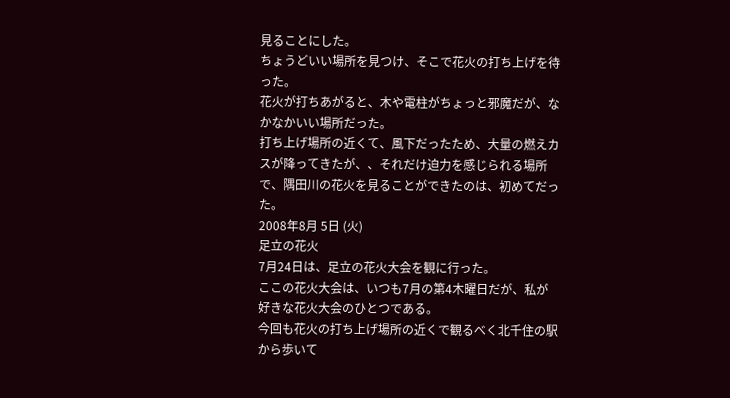見ることにした。
ちょうどいい場所を見つけ、そこで花火の打ち上げを待った。
花火が打ちあがると、木や電柱がちょっと邪魔だが、なかなかいい場所だった。
打ち上げ場所の近くて、風下だったため、大量の燃えカスが降ってきたが、、それだけ迫力を感じられる場所で、隅田川の花火を見ることができたのは、初めてだった。
2008年8月 5日 (火)
足立の花火
7月24日は、足立の花火大会を観に行った。
ここの花火大会は、いつも7月の第4木曜日だが、私が好きな花火大会のひとつである。
今回も花火の打ち上げ場所の近くで観るべく北千住の駅から歩いて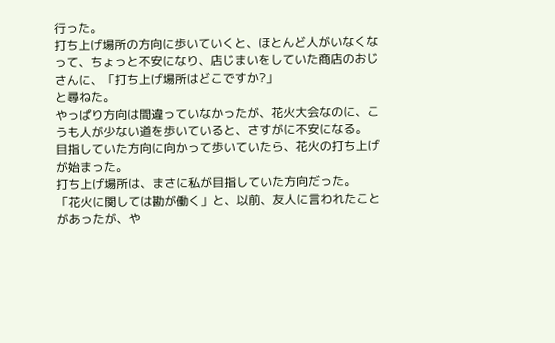行った。
打ち上げ場所の方向に歩いていくと、ほとんど人がいなくなって、ちょっと不安になり、店じまいをしていた商店のおじさんに、「打ち上げ場所はどこですか?」
と尋ねた。
やっぱり方向は間違っていなかったが、花火大会なのに、こうも人が少ない道を歩いていると、さすがに不安になる。
目指していた方向に向かって歩いていたら、花火の打ち上げが始まった。
打ち上げ場所は、まさに私が目指していた方向だった。
「花火に関しては勘が働く」と、以前、友人に言われたことがあったが、や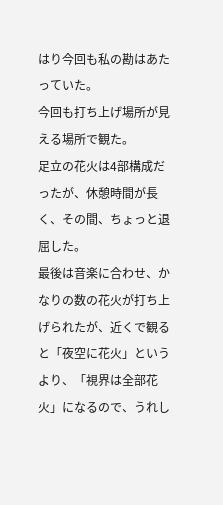はり今回も私の勘はあたっていた。
今回も打ち上げ場所が見える場所で観た。
足立の花火は4部構成だったが、休憩時間が長く、その間、ちょっと退屈した。
最後は音楽に合わせ、かなりの数の花火が打ち上げられたが、近くで観ると「夜空に花火」というより、「視界は全部花火」になるので、うれし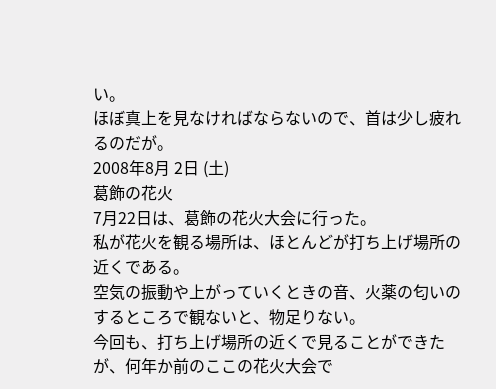い。
ほぼ真上を見なければならないので、首は少し疲れるのだが。
2008年8月 2日 (土)
葛飾の花火
7月22日は、葛飾の花火大会に行った。
私が花火を観る場所は、ほとんどが打ち上げ場所の近くである。
空気の振動や上がっていくときの音、火薬の匂いのするところで観ないと、物足りない。
今回も、打ち上げ場所の近くで見ることができたが、何年か前のここの花火大会で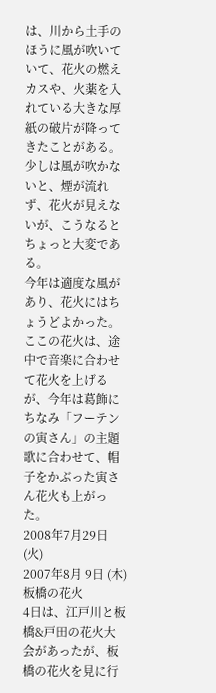は、川から土手のほうに風が吹いていて、花火の燃えカスや、火薬を入れている大きな厚紙の破片が降ってきたことがある。
少しは風が吹かないと、煙が流れず、花火が見えないが、こうなるとちょっと大変である。
今年は適度な風があり、花火にはちょうどよかった。
ここの花火は、途中で音楽に合わせて花火を上げるが、今年は葛飾にちなみ「フーテンの寅さん」の主題歌に合わせて、帽子をかぶった寅さん花火も上がった。
2008年7月29日 (火)
2007年8月 9日 (木)
板橋の花火
4日は、江戸川と板橋&戸田の花火大会があったが、板橋の花火を見に行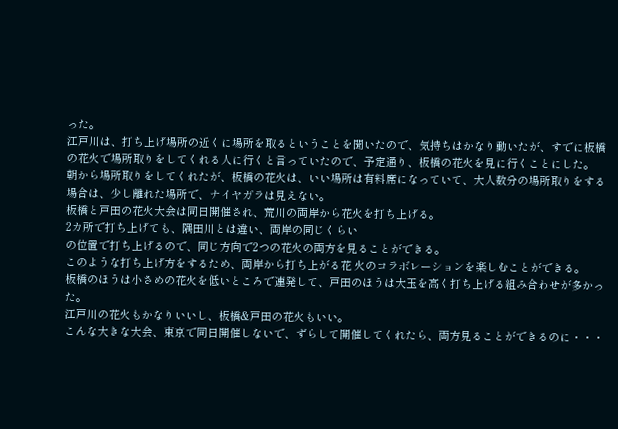った。
江戸川は、打ち上げ場所の近くに場所を取るということを聞いたので、気持ちはかなり動いたが、すでに板橋の花火で場所取りをしてくれる人に行くと言っていたので、予定通り、板橋の花火を見に行くことにした。
朝から場所取りをしてくれたが、板橋の花火は、いい場所は有料席になっていて、大人数分の場所取りをする場合は、少し離れた場所で、ナイヤガラは見えない。
板橋と戸田の花火大会は同日開催され、荒川の両岸から花火を打ち上げる。
2カ所で打ち上げても、隅田川とは違い、両岸の同じくらい
の位置で打ち上げるので、同じ方向で2つの花火の両方を見ることができる。
このような打ち上げ方をするため、両岸から打ち上がる花 火のコラボレーションを楽しむことができる。
板橋のほうは小さめの花火を低いところで連発して、戸田のほうは大玉を高く打ち上げる組み合わせが多かった。
江戸川の花火もかなりいいし、板橋&戸田の花火もいい。
こんな大きな大会、東京で同日開催しないで、ずらして開催してくれたら、両方見ることができるのに・・・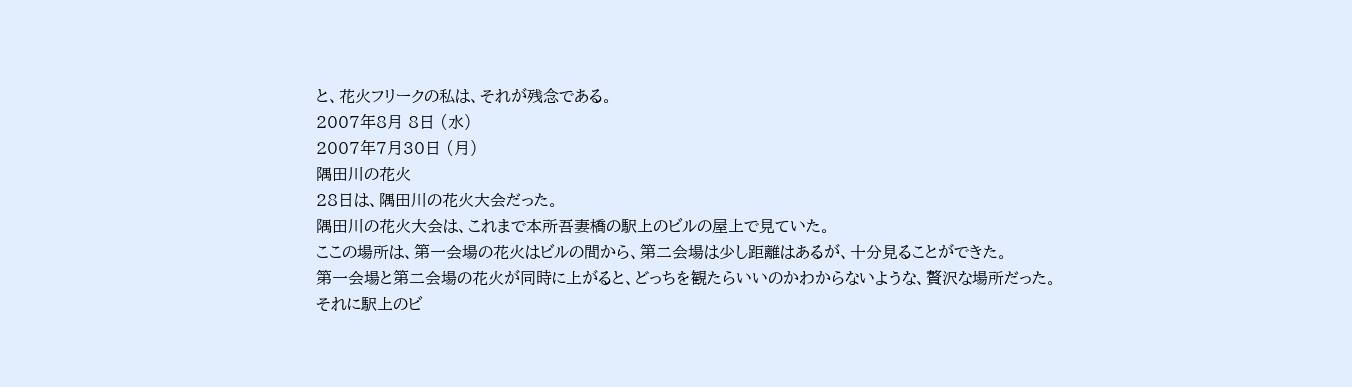と、花火フリークの私は、それが残念である。
2007年8月 8日 (水)
2007年7月30日 (月)
隅田川の花火
28日は、隅田川の花火大会だった。
隅田川の花火大会は、これまで本所吾妻橋の駅上のビルの屋上で見ていた。
ここの場所は、第一会場の花火はビルの間から、第二会場は少し距離はあるが、十分見ることができた。
第一会場と第二会場の花火が同時に上がると、どっちを観たらいいのかわからないような、贅沢な場所だった。
それに駅上のビ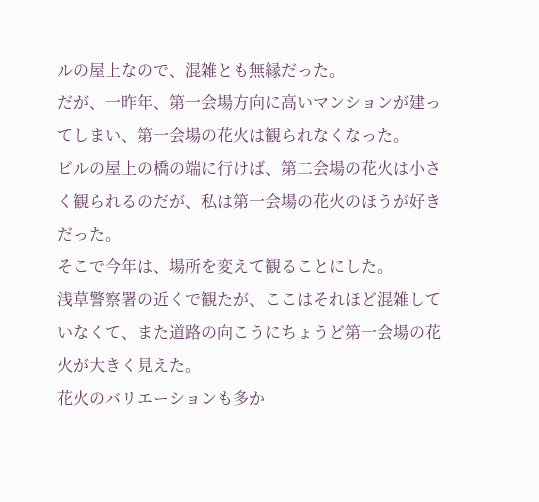ルの屋上なので、混雑とも無縁だった。
だが、一昨年、第一会場方向に高いマンションが建ってしまい、第一会場の花火は観られなくなった。
ビルの屋上の橋の端に行けば、第二会場の花火は小さく観られるのだが、私は第一会場の花火のほうが好きだった。
そこで今年は、場所を変えて観ることにした。
浅草警察署の近くで観たが、ここはそれほど混雑していなくて、また道路の向こうにちょうど第一会場の花火が大きく見えた。
花火のバリエーションも多か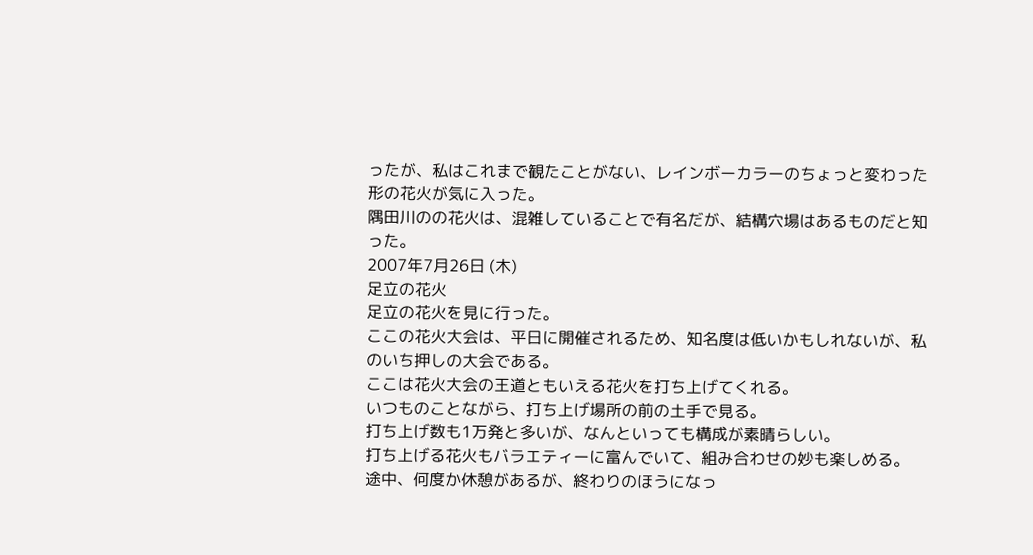ったが、私はこれまで観たことがない、レインボーカラーのちょっと変わった形の花火が気に入った。
隅田川のの花火は、混雑していることで有名だが、結構穴場はあるものだと知った。
2007年7月26日 (木)
足立の花火
足立の花火を見に行った。
ここの花火大会は、平日に開催されるため、知名度は低いかもしれないが、私のいち押しの大会である。
ここは花火大会の王道ともいえる花火を打ち上げてくれる。
いつものことながら、打ち上げ場所の前の土手で見る。
打ち上げ数も1万発と多いが、なんといっても構成が素晴らしい。
打ち上げる花火もバラエティーに富んでいて、組み合わせの妙も楽しめる。
途中、何度か休憩があるが、終わりのほうになっ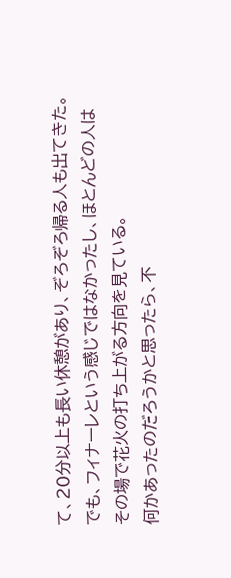て、20分以上も長い休憩があり、ぞろぞろ帰る人も出てきた。
でも、フィナーレという感じではなかったし、ほとんどの人は
その場で花火の打ち上がる方向を見ている。
何かあったのだろうかと思ったら、不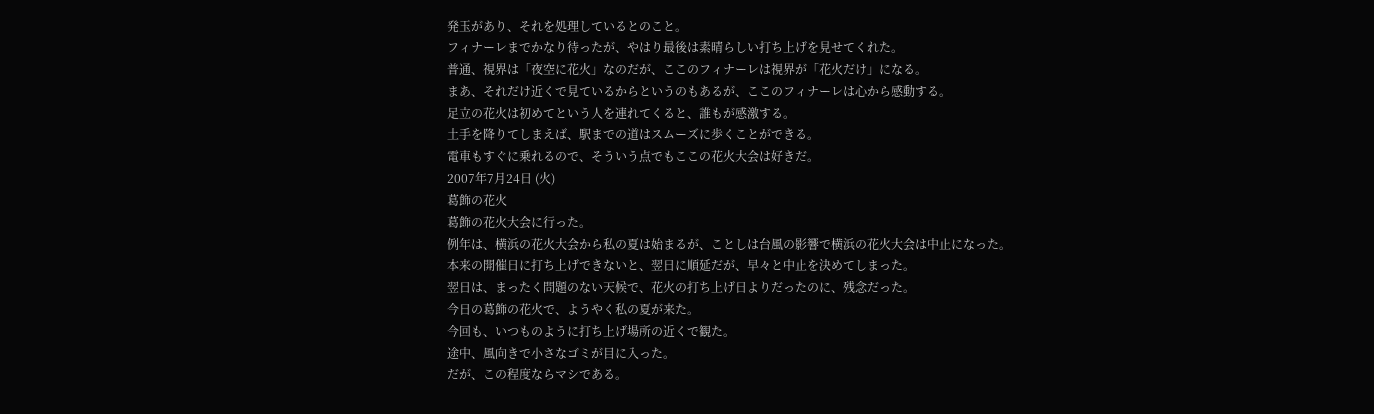発玉があり、それを処理しているとのこと。
フィナーレまでかなり待ったが、やはり最後は素晴らしい打ち上げを見せてくれた。
普通、視界は「夜空に花火」なのだが、ここのフィナーレは視界が「花火だけ」になる。
まあ、それだけ近くで見ているからというのもあるが、ここのフィナーレは心から感動する。
足立の花火は初めてという人を連れてくると、誰もが感激する。
土手を降りてしまえば、駅までの道はスムーズに歩くことができる。
電車もすぐに乗れるので、そういう点でもここの花火大会は好きだ。
2007年7月24日 (火)
葛飾の花火
葛飾の花火大会に行った。
例年は、横浜の花火大会から私の夏は始まるが、ことしは台風の影響で横浜の花火大会は中止になった。
本来の開催日に打ち上げできないと、翌日に順延だが、早々と中止を決めてしまった。
翌日は、まったく問題のない天候で、花火の打ち上げ日よりだったのに、残念だった。
今日の葛飾の花火で、ようやく私の夏が来た。
今回も、いつものように打ち上げ場所の近くで観た。
途中、風向きで小さなゴミが目に入った。
だが、この程度ならマシである。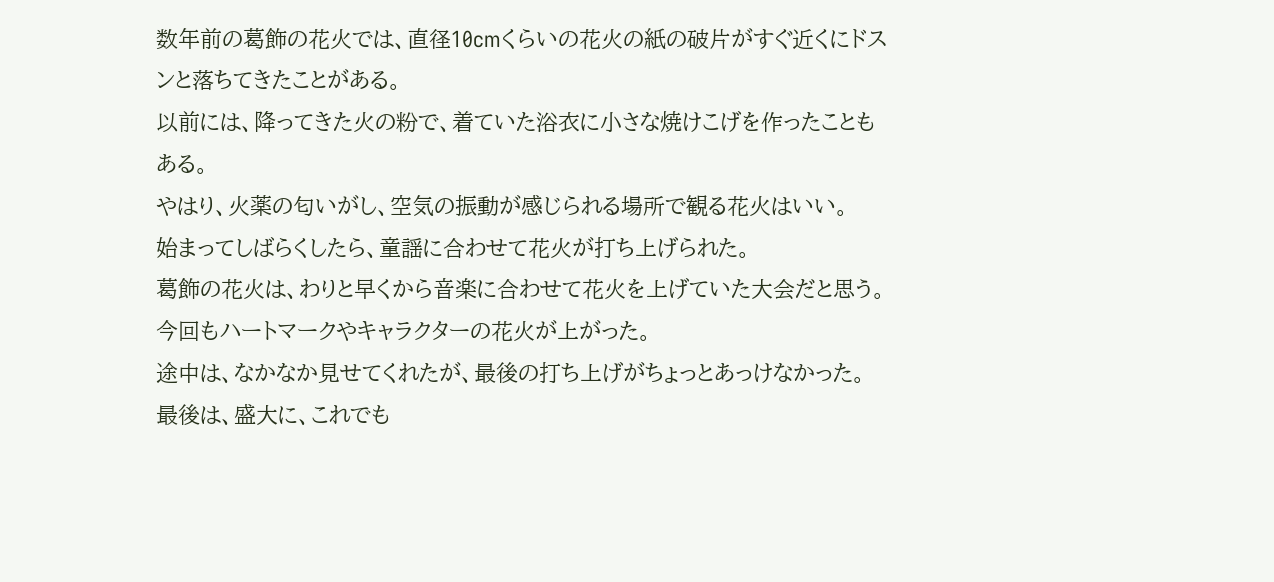数年前の葛飾の花火では、直径10cmくらいの花火の紙の破片がすぐ近くにドスンと落ちてきたことがある。
以前には、降ってきた火の粉で、着ていた浴衣に小さな焼けこげを作ったこともある。
やはり、火薬の匂いがし、空気の振動が感じられる場所で観る花火はいい。
始まってしばらくしたら、童謡に合わせて花火が打ち上げられた。
葛飾の花火は、わりと早くから音楽に合わせて花火を上げていた大会だと思う。
今回もハートマークやキャラクターの花火が上がった。
途中は、なかなか見せてくれたが、最後の打ち上げがちょっとあっけなかった。
最後は、盛大に、これでも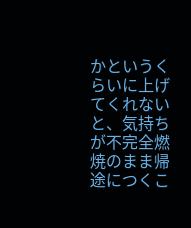かというくらいに上げてくれないと、気持ちが不完全燃焼のまま帰途につくこ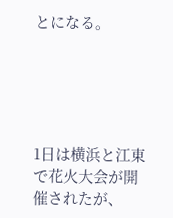とになる。





1日は横浜と江東で花火大会が開催されたが、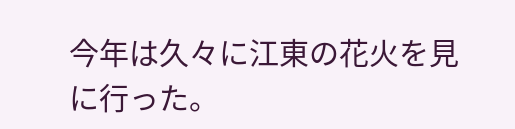今年は久々に江東の花火を見に行った。